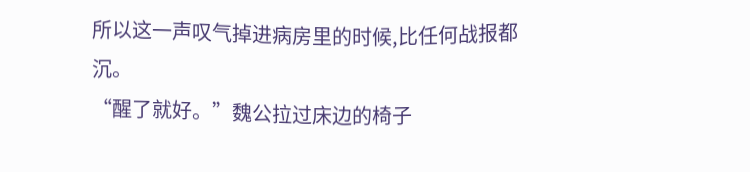所以这一声叹气掉进病房里的时候,比任何战报都沉。
“醒了就好。”魏公拉过床边的椅子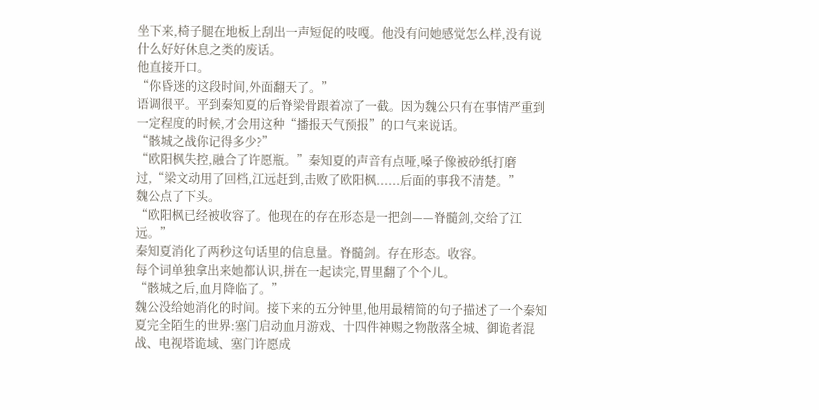坐下来,椅子腿在地板上刮出一声短促的吱嘎。他没有问她感觉怎么样,没有说什么好好休息之类的废话。
他直接开口。
“你昏迷的这段时间,外面翻天了。”
语调很平。平到秦知夏的后脊梁骨跟着凉了一截。因为魏公只有在事情严重到一定程度的时候,才会用这种“播报天气预报”的口气来说话。
“骸城之战你记得多少?”
“欧阳枫失控,融合了许愿瓶。”秦知夏的声音有点哑,嗓子像被砂纸打磨过,“梁文动用了回档,江远赶到,击败了欧阳枫......后面的事我不清楚。”
魏公点了下头。
“欧阳枫已经被收容了。他现在的存在形态是一把剑——脊髓剑,交给了江远。”
秦知夏消化了两秒这句话里的信息量。脊髓剑。存在形态。收容。
每个词单独拿出来她都认识,拼在一起读完,胃里翻了个个儿。
“骸城之后,血月降临了。”
魏公没给她消化的时间。接下来的五分钟里,他用最精简的句子描述了一个秦知夏完全陌生的世界:塞门启动血月游戏、十四件神赐之物散落全城、御诡者混战、电视塔诡域、塞门许愿成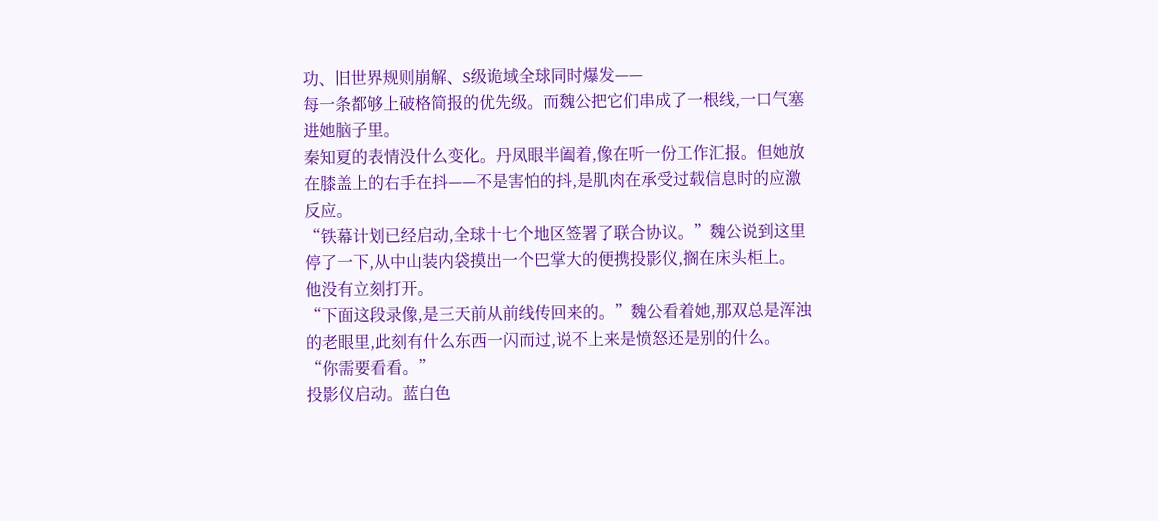功、旧世界规则崩解、S级诡域全球同时爆发——
每一条都够上破格简报的优先级。而魏公把它们串成了一根线,一口气塞进她脑子里。
秦知夏的表情没什么变化。丹凤眼半阖着,像在听一份工作汇报。但她放在膝盖上的右手在抖——不是害怕的抖,是肌肉在承受过载信息时的应激反应。
“铁幕计划已经启动,全球十七个地区签署了联合协议。”魏公说到这里停了一下,从中山装内袋摸出一个巴掌大的便携投影仪,搁在床头柜上。
他没有立刻打开。
“下面这段录像,是三天前从前线传回来的。”魏公看着她,那双总是浑浊的老眼里,此刻有什么东西一闪而过,说不上来是愤怒还是别的什么。
“你需要看看。”
投影仪启动。蓝白色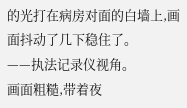的光打在病房对面的白墙上,画面抖动了几下稳住了。
——执法记录仪视角。
画面粗糙,带着夜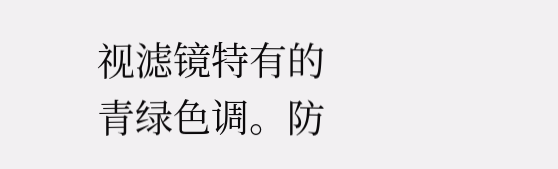视滤镜特有的青绿色调。防